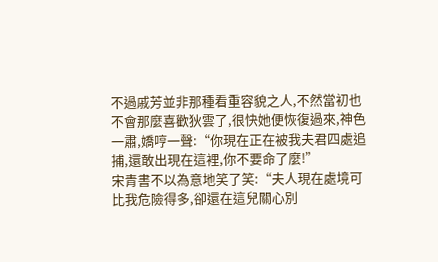不過戚芳並非那種看重容貌之人,不然當初也不會那麼喜歡狄雲了,很快她便恢復過來,神色一肅,嬌哼一聲:“你現在正在被我夫君四處追捕,還敢出現在這裡,你不要命了麼!”
宋青書不以為意地笑了笑:“夫人現在處境可比我危險得多,卻還在這兒關心別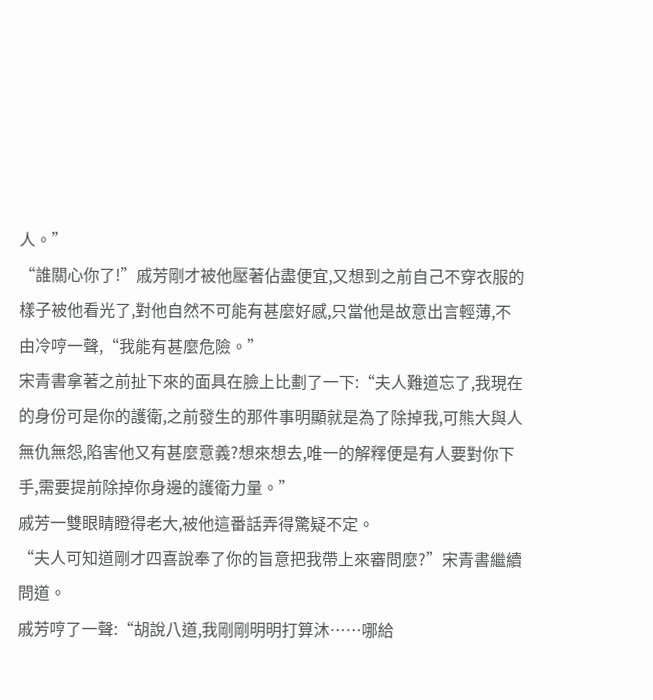人。”
“誰關心你了!”戚芳剛才被他壓著佔盡便宜,又想到之前自己不穿衣服的樣子被他看光了,對他自然不可能有甚麼好感,只當他是故意出言輕薄,不由冷哼一聲,“我能有甚麼危險。”
宋青書拿著之前扯下來的面具在臉上比劃了一下:“夫人難道忘了,我現在的身份可是你的護衛,之前發生的那件事明顯就是為了除掉我,可熊大與人無仇無怨,陷害他又有甚麼意義?想來想去,唯一的解釋便是有人要對你下手,需要提前除掉你身邊的護衛力量。”
戚芳一雙眼睛瞪得老大,被他這番話弄得驚疑不定。
“夫人可知道剛才四喜說奉了你的旨意把我帶上來審問麼?”宋青書繼續問道。
戚芳哼了一聲:“胡說八道,我剛剛明明打算沐……哪給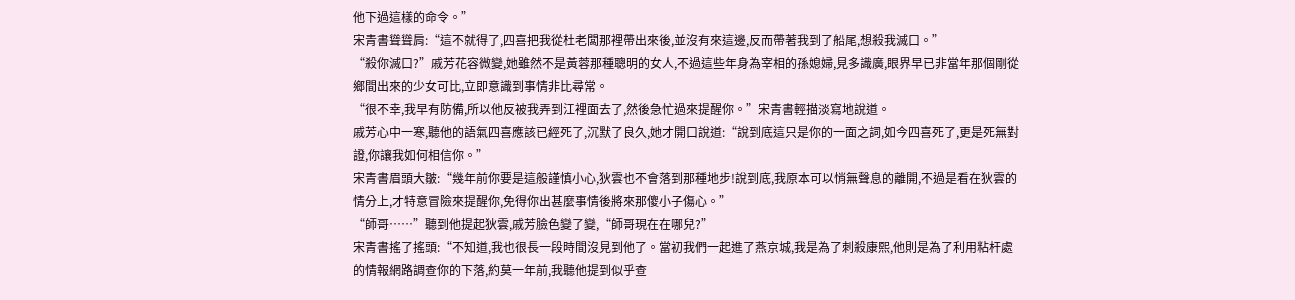他下過這樣的命令。”
宋青書聳聳肩:“這不就得了,四喜把我從杜老闆那裡帶出來後,並沒有來這邊,反而帶著我到了船尾,想殺我滅口。”
“殺你滅口?”戚芳花容微變,她雖然不是黃蓉那種聰明的女人,不過這些年身為宰相的孫媳婦,見多識廣,眼界早已非當年那個剛從鄉間出來的少女可比,立即意識到事情非比尋常。
“很不幸,我早有防備,所以他反被我弄到江裡面去了,然後急忙過來提醒你。”宋青書輕描淡寫地說道。
戚芳心中一寒,聽他的語氣四喜應該已經死了,沉默了良久,她才開口說道:“說到底這只是你的一面之詞,如今四喜死了,更是死無對證,你讓我如何相信你。”
宋青書眉頭大皺:“幾年前你要是這般謹慎小心,狄雲也不會落到那種地步!說到底,我原本可以悄無聲息的離開,不過是看在狄雲的情分上,才特意冒險來提醒你,免得你出甚麼事情後將來那傻小子傷心。”
“師哥……”聽到他提起狄雲,戚芳臉色變了變,“師哥現在在哪兒?”
宋青書搖了搖頭:“不知道,我也很長一段時間沒見到他了。當初我們一起進了燕京城,我是為了刺殺康熙,他則是為了利用粘杆處的情報網路調查你的下落,約莫一年前,我聽他提到似乎查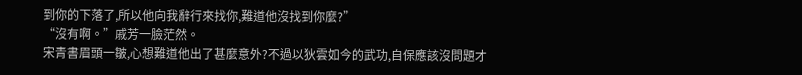到你的下落了,所以他向我辭行來找你,難道他沒找到你麼?”
“沒有啊。”戚芳一臉茫然。
宋青書眉頭一皺,心想難道他出了甚麼意外?不過以狄雲如今的武功,自保應該沒問題才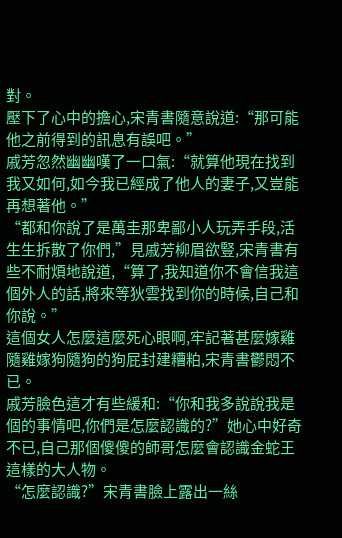對。
壓下了心中的擔心,宋青書隨意說道:“那可能他之前得到的訊息有誤吧。”
戚芳忽然幽幽嘆了一口氣:“就算他現在找到我又如何,如今我已經成了他人的妻子,又豈能再想著他。”
“都和你說了是萬圭那卑鄙小人玩弄手段,活生生拆散了你們,”見戚芳柳眉欲豎,宋青書有些不耐煩地說道,“算了,我知道你不會信我這個外人的話,將來等狄雲找到你的時候,自己和你說。”
這個女人怎麼這麼死心眼啊,牢記著甚麼嫁雞隨雞嫁狗隨狗的狗屁封建糟粕,宋青書鬱悶不已。
戚芳臉色這才有些緩和:“你和我多說說我是個的事情吧,你們是怎麼認識的?”她心中好奇不已,自己那個傻傻的師哥怎麼會認識金蛇王這樣的大人物。
“怎麼認識?”宋青書臉上露出一絲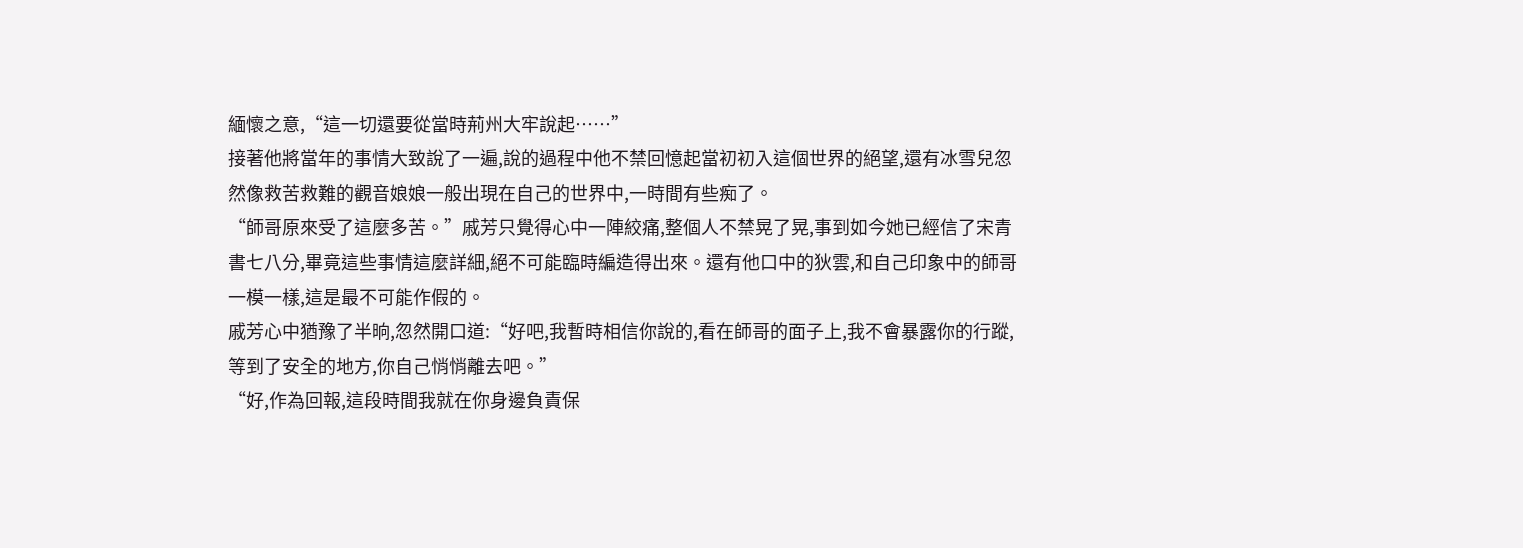緬懷之意,“這一切還要從當時荊州大牢說起……”
接著他將當年的事情大致說了一遍,說的過程中他不禁回憶起當初初入這個世界的絕望,還有冰雪兒忽然像救苦救難的觀音娘娘一般出現在自己的世界中,一時間有些痴了。
“師哥原來受了這麼多苦。”戚芳只覺得心中一陣絞痛,整個人不禁晃了晃,事到如今她已經信了宋青書七八分,畢竟這些事情這麼詳細,絕不可能臨時編造得出來。還有他口中的狄雲,和自己印象中的師哥一模一樣,這是最不可能作假的。
戚芳心中猶豫了半晌,忽然開口道:“好吧,我暫時相信你說的,看在師哥的面子上,我不會暴露你的行蹤,等到了安全的地方,你自己悄悄離去吧。”
“好,作為回報,這段時間我就在你身邊負責保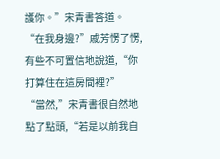護你。”宋青書答道。
“在我身邊?”戚芳愣了愣,有些不可置信地說道,“你打算住在這房間裡?”
“當然,”宋青書很自然地點了點頭,“若是以前我自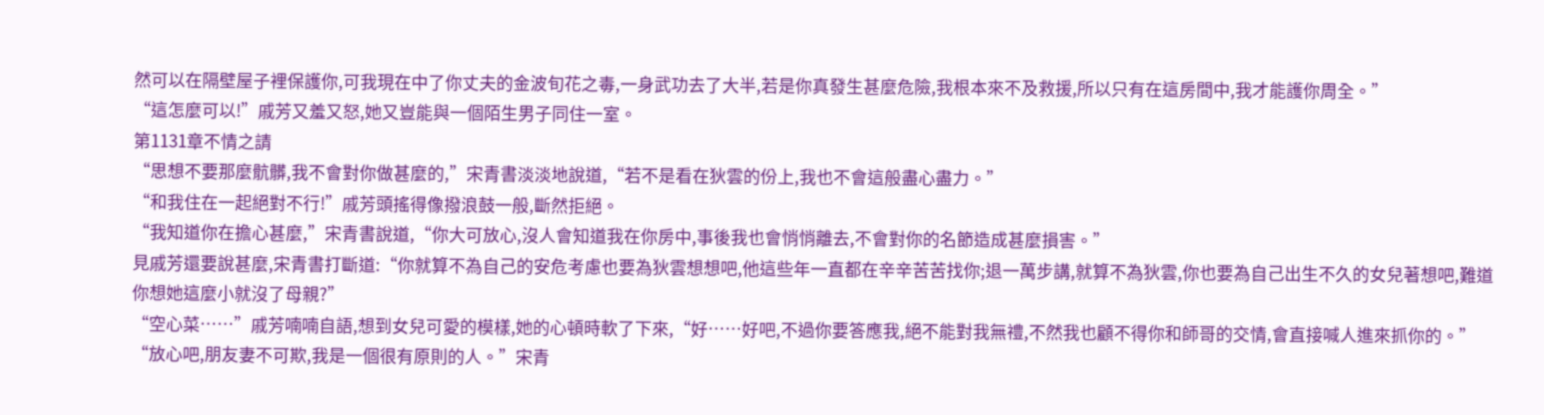然可以在隔壁屋子裡保護你,可我現在中了你丈夫的金波旬花之毒,一身武功去了大半,若是你真發生甚麼危險,我根本來不及救援,所以只有在這房間中,我才能護你周全。”
“這怎麼可以!”戚芳又羞又怒,她又豈能與一個陌生男子同住一室。
第1131章不情之請
“思想不要那麼骯髒,我不會對你做甚麼的,”宋青書淡淡地說道,“若不是看在狄雲的份上,我也不會這般盡心盡力。”
“和我住在一起絕對不行!”戚芳頭搖得像撥浪鼓一般,斷然拒絕。
“我知道你在擔心甚麼,”宋青書說道,“你大可放心,沒人會知道我在你房中,事後我也會悄悄離去,不會對你的名節造成甚麼損害。”
見戚芳還要說甚麼,宋青書打斷道:“你就算不為自己的安危考慮也要為狄雲想想吧,他這些年一直都在辛辛苦苦找你;退一萬步講,就算不為狄雲,你也要為自己出生不久的女兒著想吧,難道你想她這麼小就沒了母親?”
“空心菜……”戚芳喃喃自語,想到女兒可愛的模樣,她的心頓時軟了下來,“好……好吧,不過你要答應我,絕不能對我無禮,不然我也顧不得你和師哥的交情,會直接喊人進來抓你的。”
“放心吧,朋友妻不可欺,我是一個很有原則的人。”宋青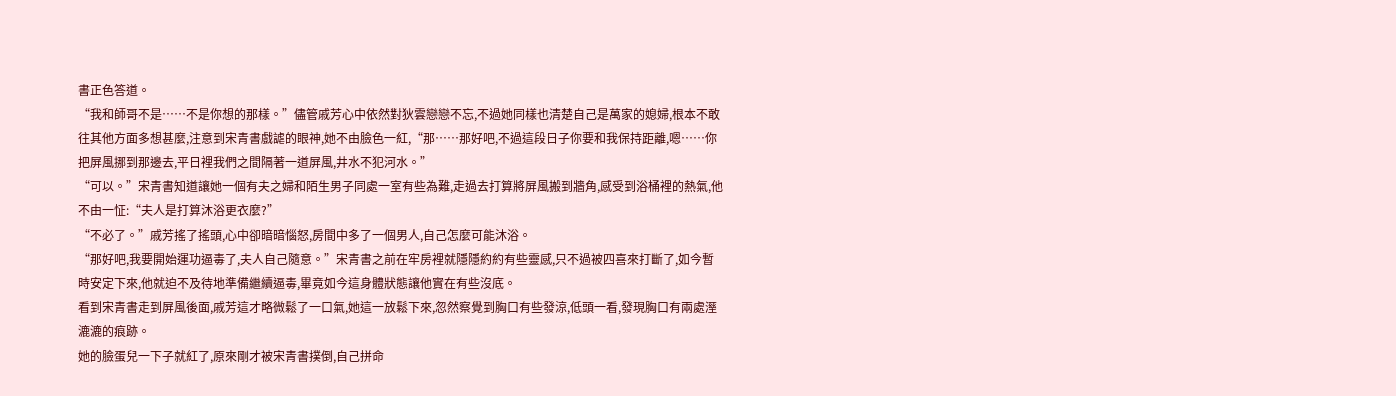書正色答道。
“我和師哥不是……不是你想的那樣。”儘管戚芳心中依然對狄雲戀戀不忘,不過她同樣也清楚自己是萬家的媳婦,根本不敢往其他方面多想甚麼,注意到宋青書戲謔的眼神,她不由臉色一紅,“那……那好吧,不過這段日子你要和我保持距離,嗯……你把屏風挪到那邊去,平日裡我們之間隔著一道屏風,井水不犯河水。”
“可以。”宋青書知道讓她一個有夫之婦和陌生男子同處一室有些為難,走過去打算將屏風搬到牆角,感受到浴桶裡的熱氣,他不由一怔:“夫人是打算沐浴更衣麼?”
“不必了。”戚芳搖了搖頭,心中卻暗暗惱怒,房間中多了一個男人,自己怎麼可能沐浴。
“那好吧,我要開始運功逼毒了,夫人自己隨意。”宋青書之前在牢房裡就隱隱約約有些靈感,只不過被四喜來打斷了,如今暫時安定下來,他就迫不及待地準備繼續逼毒,畢竟如今這身體狀態讓他實在有些沒底。
看到宋青書走到屏風後面,戚芳這才略微鬆了一口氣,她這一放鬆下來,忽然察覺到胸口有些發涼,低頭一看,發現胸口有兩處溼漉漉的痕跡。
她的臉蛋兒一下子就紅了,原來剛才被宋青書撲倒,自己拼命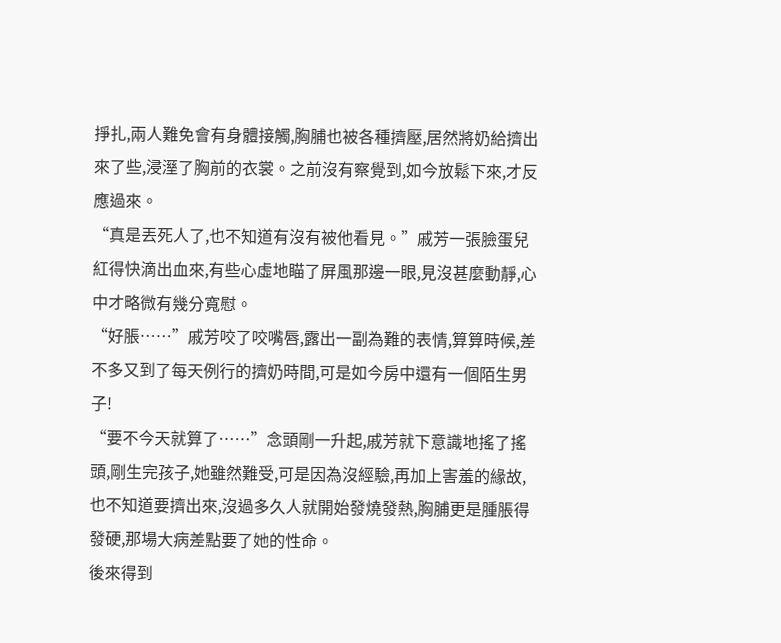掙扎,兩人難免會有身體接觸,胸脯也被各種擠壓,居然將奶給擠出來了些,浸溼了胸前的衣裳。之前沒有察覺到,如今放鬆下來,才反應過來。
“真是丟死人了,也不知道有沒有被他看見。”戚芳一張臉蛋兒紅得快滴出血來,有些心虛地瞄了屏風那邊一眼,見沒甚麼動靜,心中才略微有幾分寬慰。
“好脹……”戚芳咬了咬嘴唇,露出一副為難的表情,算算時候,差不多又到了每天例行的擠奶時間,可是如今房中還有一個陌生男子!
“要不今天就算了……”念頭剛一升起,戚芳就下意識地搖了搖頭,剛生完孩子,她雖然難受,可是因為沒經驗,再加上害羞的緣故,也不知道要擠出來,沒過多久人就開始發燒發熱,胸脯更是腫脹得發硬,那場大病差點要了她的性命。
後來得到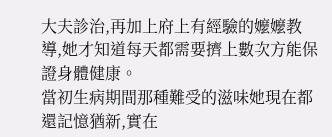大夫診治,再加上府上有經驗的嬤嬤教導,她才知道每天都需要擠上數次方能保證身體健康。
當初生病期間那種難受的滋味她現在都還記憶猶新,實在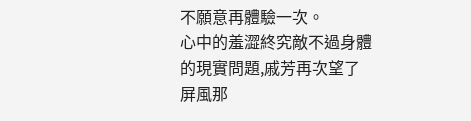不願意再體驗一次。
心中的羞澀終究敵不過身體的現實問題,戚芳再次望了屏風那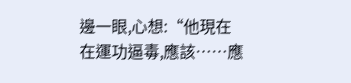邊一眼,心想:“他現在在運功逼毒,應該……應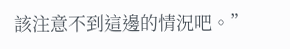該注意不到這邊的情況吧。”